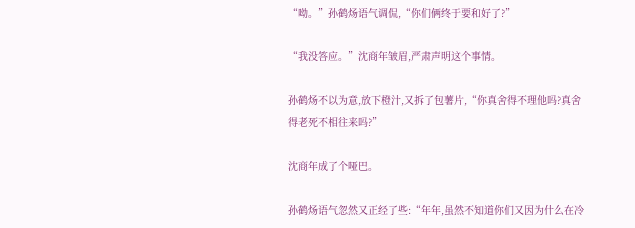“呦。”孙鹤炀语气调侃,“你们俩终于要和好了?”

“我没答应。”沈商年皱眉,严肃声明这个事情。

孙鹤炀不以为意,放下橙汁,又拆了包薯片,“你真舍得不理他吗?真舍得老死不相往来吗?”

沈商年成了个哑巴。

孙鹤炀语气忽然又正经了些:“年年,虽然不知道你们又因为什么在冷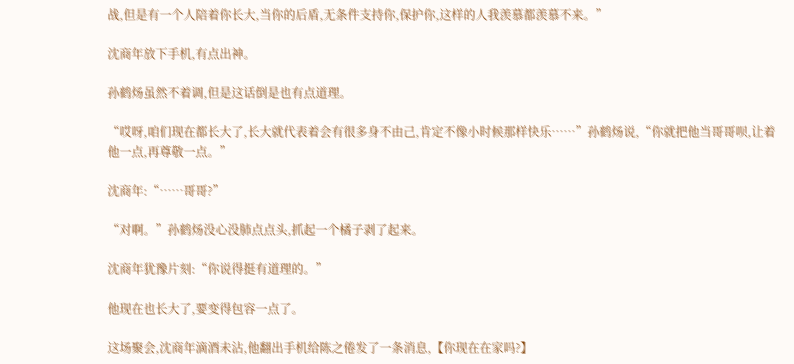战,但是有一个人陪着你长大,当你的后盾,无条件支持你,保护你,这样的人我羡慕都羡慕不来。”

沈商年放下手机,有点出神。

孙鹤炀虽然不着调,但是这话倒是也有点道理。

“哎呀,咱们现在都长大了,长大就代表着会有很多身不由己,肯定不像小时候那样快乐……”孙鹤炀说,“你就把他当哥哥呗,让着他一点,再尊敬一点。”

沈商年:“……哥哥?”

“对啊。”孙鹤炀没心没肺点点头,抓起一个橘子剥了起来。

沈商年犹豫片刻:“你说得挺有道理的。”

他现在也长大了,要变得包容一点了。

这场聚会,沈商年滴酒未沾,他翻出手机给陈之倦发了一条消息,【你现在在家吗?】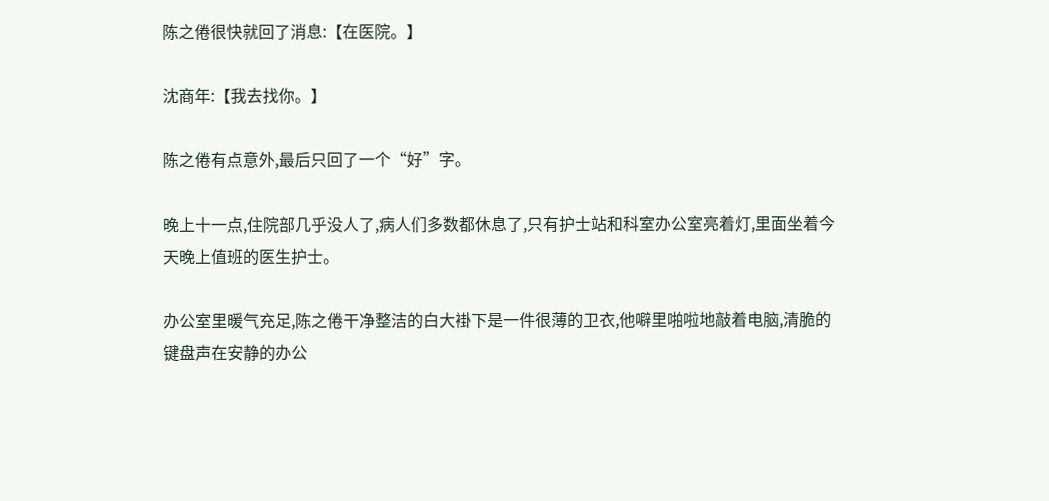陈之倦很快就回了消息:【在医院。】

沈商年:【我去找你。】

陈之倦有点意外,最后只回了一个“好”字。

晚上十一点,住院部几乎没人了,病人们多数都休息了,只有护士站和科室办公室亮着灯,里面坐着今天晚上值班的医生护士。

办公室里暖气充足,陈之倦干净整洁的白大褂下是一件很薄的卫衣,他噼里啪啦地敲着电脑,清脆的键盘声在安静的办公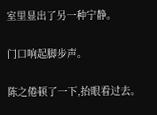室里显出了另一种宁静。

门口响起脚步声。

陈之倦顿了一下,抬眼看过去。